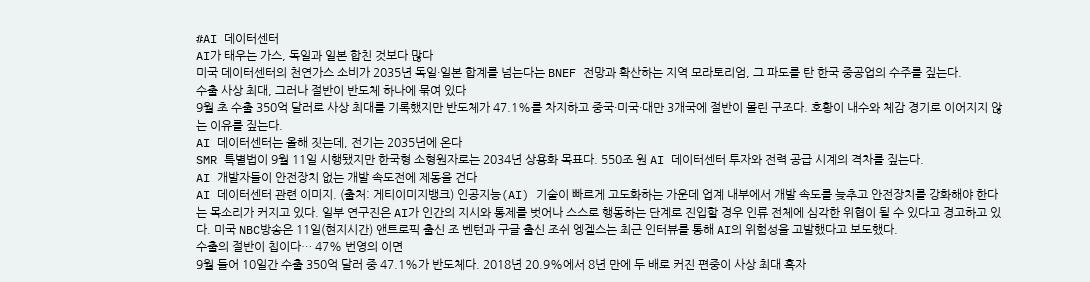#AI 데이터센터
AI가 태우는 가스, 독일과 일본 합친 것보다 많다
미국 데이터센터의 천연가스 소비가 2035년 독일·일본 합계를 넘는다는 BNEF 전망과 확산하는 지역 모라토리엄, 그 파도를 탄 한국 중공업의 수주를 짚는다.
수출 사상 최대, 그러나 절반이 반도체 하나에 묶여 있다
9월 초 수출 350억 달러로 사상 최대를 기록했지만 반도체가 47.1%를 차지하고 중국·미국·대만 3개국에 절반이 몰린 구조다. 호황이 내수와 체감 경기로 이어지지 않는 이유를 짚는다.
AI 데이터센터는 올해 짓는데, 전기는 2035년에 온다
SMR 특별법이 9월 11일 시행됐지만 한국형 소형원자로는 2034년 상용화 목표다. 550조 원 AI 데이터센터 투자와 전력 공급 시계의 격차를 짚는다.
AI 개발자들이 안전장치 없는 개발 속도전에 제동을 건다
AI 데이터센터 관련 이미지. (출처: 게티이미지뱅크) 인공지능(AI) 기술이 빠르게 고도화하는 가운데 업계 내부에서 개발 속도를 늦추고 안전장치를 강화해야 한다는 목소리가 커지고 있다. 일부 연구진은 AI가 인간의 지시와 통제를 벗어나 스스로 행동하는 단계로 진입할 경우 인류 전체에 심각한 위협이 될 수 있다고 경고하고 있다. 미국 NBC방송은 11일(현지시간) 앤트로픽 출신 조 벤턴과 구글 출신 조쉬 엥겔스는 최근 인터뷰를 통해 AI의 위험성을 고발했다고 보도했다.
수출의 절반이 칩이다… 47% 번영의 이면
9월 들어 10일간 수출 350억 달러 중 47.1%가 반도체다. 2018년 20.9%에서 8년 만에 두 배로 커진 편중이 사상 최대 흑자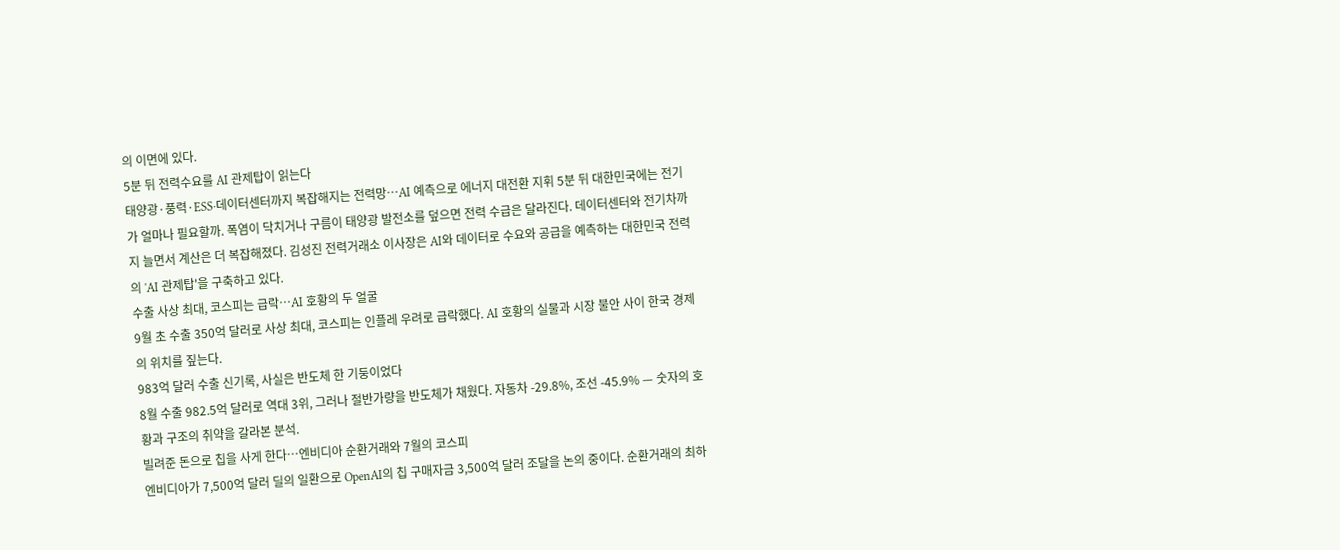의 이면에 있다.
5분 뒤 전력수요를 AI 관제탑이 읽는다
태양광·풍력·ESS·데이터센터까지 복잡해지는 전력망…AI 예측으로 에너지 대전환 지휘 5분 뒤 대한민국에는 전기가 얼마나 필요할까. 폭염이 닥치거나 구름이 태양광 발전소를 덮으면 전력 수급은 달라진다. 데이터센터와 전기차까지 늘면서 계산은 더 복잡해졌다. 김성진 전력거래소 이사장은 AI와 데이터로 수요와 공급을 예측하는 대한민국 전력의 'AI 관제탑'을 구축하고 있다.
수출 사상 최대, 코스피는 급락…AI 호황의 두 얼굴
9월 초 수출 350억 달러로 사상 최대, 코스피는 인플레 우려로 급락했다. AI 호황의 실물과 시장 불안 사이 한국 경제의 위치를 짚는다.
983억 달러 수출 신기록, 사실은 반도체 한 기둥이었다
8월 수출 982.5억 달러로 역대 3위, 그러나 절반가량을 반도체가 채웠다. 자동차 -29.8%, 조선 -45.9% — 숫자의 호황과 구조의 취약을 갈라본 분석.
빌려준 돈으로 칩을 사게 한다…엔비디아 순환거래와 7월의 코스피
엔비디아가 7,500억 달러 딜의 일환으로 OpenAI의 칩 구매자금 3,500억 달러 조달을 논의 중이다. 순환거래의 최하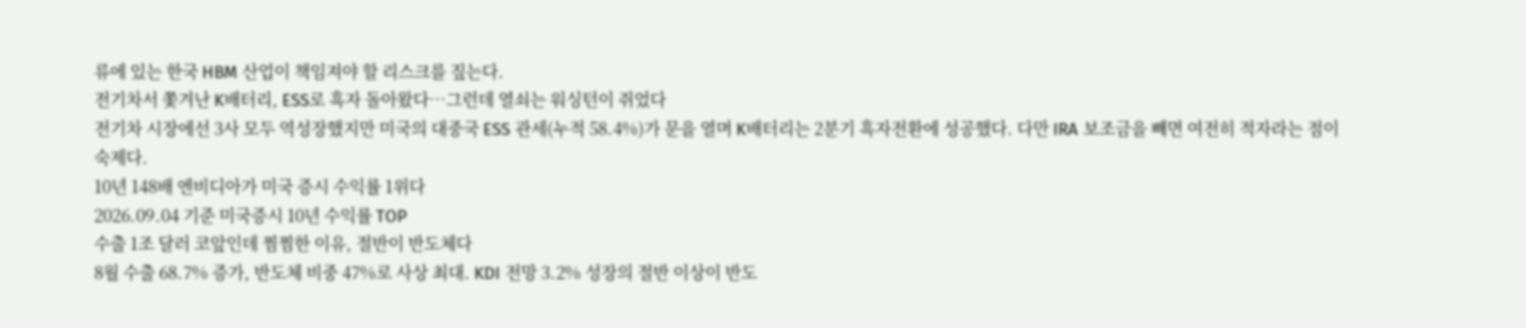류에 있는 한국 HBM 산업이 책임져야 할 리스크를 짚는다.
전기차서 쫓겨난 K배터리, ESS로 흑자 돌아왔다…그런데 열쇠는 워싱턴이 쥐었다
전기차 시장에선 3사 모두 역성장했지만 미국의 대중국 ESS 관세(누적 58.4%)가 문을 열며 K배터리는 2분기 흑자전환에 성공했다. 다만 IRA 보조금을 빼면 여전히 적자라는 점이 숙제다.
10년 148배 엔비디아가 미국 증시 수익률 1위다
2026.09.04 기준 미국증시 10년 수익률 TOP
수출 1조 달러 코앞인데 찜찜한 이유, 절반이 반도체다
8월 수출 68.7% 증가, 반도체 비중 47%로 사상 최대. KDI 전망 3.2% 성장의 절반 이상이 반도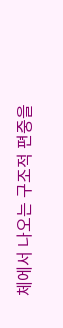체에서 나오는 구조적 편중을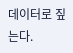데이터로 짚는다.